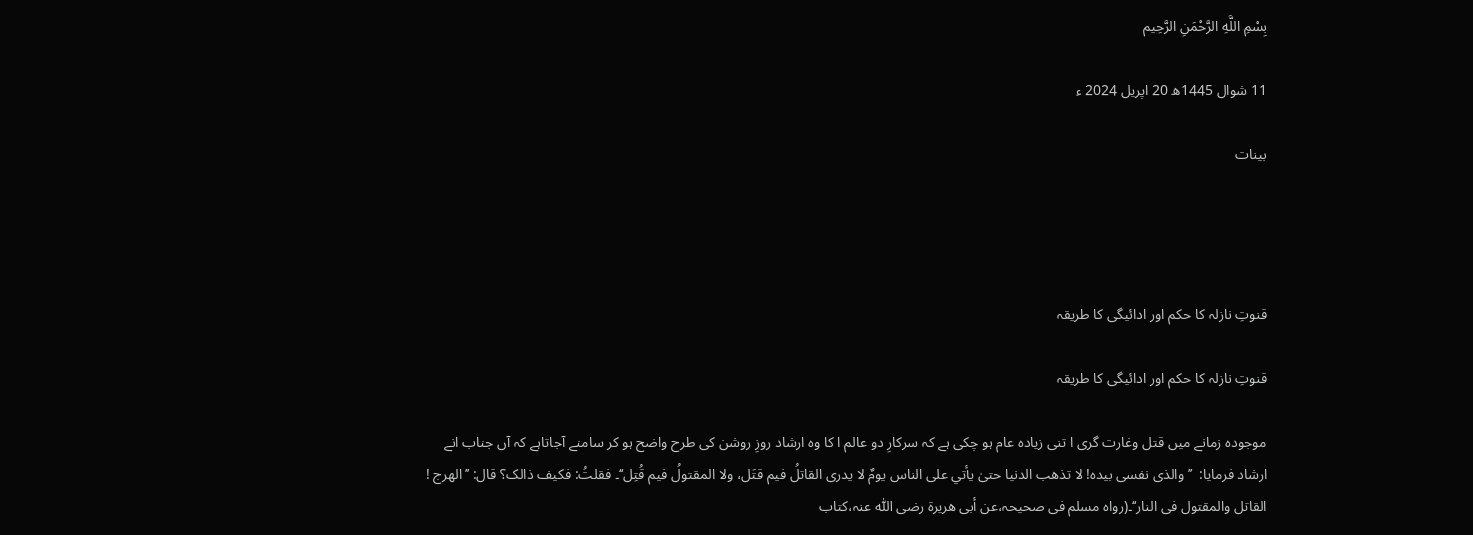بِسْمِ اللَّهِ الرَّحْمَنِ الرَّحِيم

11 شوال 1445ھ 20 اپریل 2024 ء

بینات




قنوتِ نازلہ کا حکم اور ادائیگی کا طریقہ

قنوتِ نازلہ کا حکم اور ادائیگی کا طریقہ

موجودہ زمانے میں قتل وغارت گری ا تنی زیادہ عام ہو چکی ہے کہ سرکارِ دو عالم ا کا وہ ارشاد روزِ روشن کی طرح واضح ہو کر سامنے آجاتاہے کہ آں جناب انے ارشاد فرمایا:  ’’والذی نفسی بیدہ! لا تذھب الدنیا حتیٰ یأتي علی الناس یومٌ لا یدری القاتلُ فیم قتَل، ولا المقتولُ فیم قُتِل‘‘۔ فقلتُ: فکیف ذالک؟ قال: ’’الھرج ! القاتل والمقتول فی النار‘‘۔(رواہ مسلم فی صحیحہ،عن أبی ھریرۃ رضی اللّٰہ عنہ،کتاب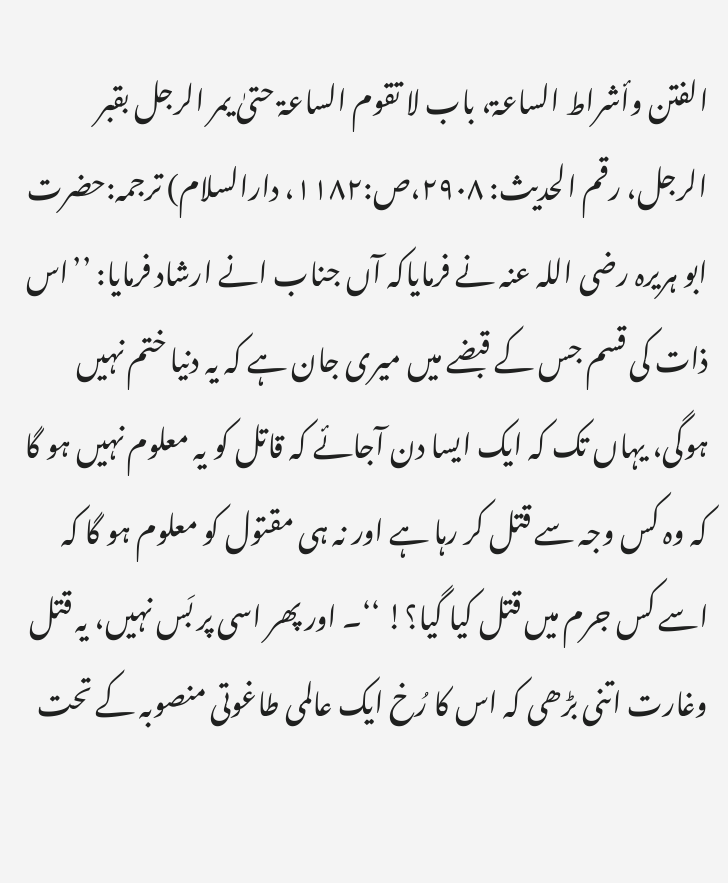الفتن وأشراط الساعۃ، باب لا تقوم الساعۃ حتیٰ یمر الرجل بقبر الرجل، رقم الحدیث: ۲۹۰۸،ص:۱۱۸۲، دارالسلام) ترجمہ:حضرت ابو ہریرہ رضی اللہ عنہ نے فرمایاکہ آں جناب انے ارشاد فرمایا: ’’اس ذات کی قسم جس کے قبضے میں میری جان ہے کہ یہ دنیا ختم نہیں ہوگی، یہاں تک کہ ایک ایسا دن آجائے کہ قاتل کو یہ معلوم نہیں ہو گا کہ وہ کس وجہ سے قتل کر رہا ہے اور نہ ہی مقتول کو معلوم ہو گا کہ اسے کس جرم میں قتل کیا گیا؟! ‘‘۔ اور پھر اسی پر بَس نہیں، یہ قتل وغارت اتنی بڑھی کہ اس کا رُخ ایک عالمی طاغوتی منصوبہ کے تحت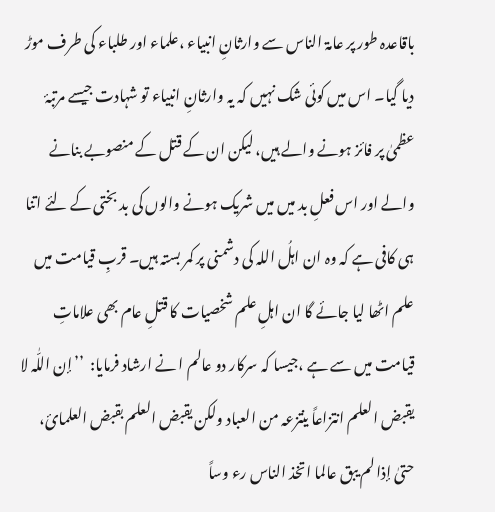باقاعدہ طور پر عامۃ الناس سے وارثانِ انبیاء ،علماء اور طلباء کی طرف موڑ دیا گیا۔ اس میں کوئی شک نہیں کہ یہ وارثانِ انبیاء تو شہادت جیسے مرتبۂ عظمیٰ پر فائز ہونے والے ہیں، لیکن ان کے قتل کے منصوبے بنانے والے اور اس فعلِ بد میں میں شریک ہونے والوں کی بد بختی کے لئے اتنا ہی کافی ہے کہ وہ ان اہلُ اللہ کی دشمنی پر کمر بستہ ہیں۔ قربِ قیامت میں علم اٹھا لیا جائے گا ان اہلِ علم شخصیات کا قتلِ عام بھی علاماتِ قیامت میں سے ہے ،جیسا کہ سرکار دو عالم ا نے ارشاد فرمایا:  ’’إن اللّٰہ لا یقبض العلم انتزاعاً ینتزعہ من العباد ولکن یقبض العلم بقبض العلمائ، حتیٰ إذا لم یبق عالما اتخذ الناس رء وساً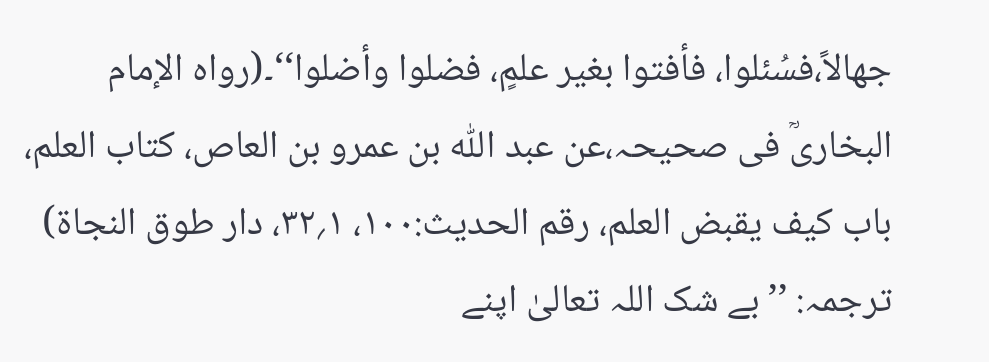جھالاً،فسُئلوا، فأفتوا بغیر علمٍ، فضلوا وأضلوا‘‘۔(رواہ الإمام البخاریؒ فی صحیحہ،عن عبد اللّٰہ بن عمرو بن العاص، کتاب العلم، باب کیف یقبض العلم، رقم الحدیث:۱۰۰، ۱؍۳۲، دار طوق النجاۃ) ترجمہ: ’’بے شک اللہ تعالیٰ اپنے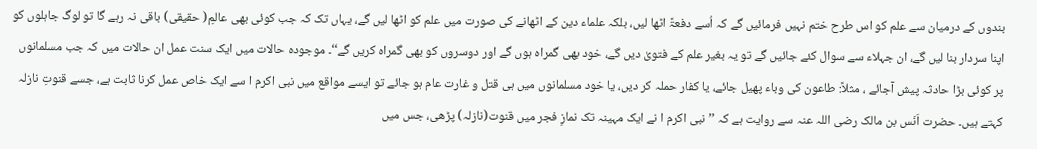بندوں کے درمیان سے علم کو اس طرح ختم نہیں فرمائیں گے کہ اُسے دفعۃً اٹھا لیں، بلکہ علماء دین کے اٹھانے کی صورت میں علم کو اٹھا لیں گے، یہاں تک کہ جب کوئی بھی عالمِ( حقیقی) باقی نہ رہے گا تو لوگ جاہلوں کو اپنا سردار بنا لیں گے، ان جہلاء سے سوال کئے جائیں گے تو یہ بغیر علم کے فتویٰ دیں گے، خود بھی گمراہ ہوں گے اور دوسروں کو بھی گمراہ کریں گے‘‘۔ موجودہ حالات میں ایک سنت عمل ان حالات میں کہ جب مسلمانوں پر کوئی بڑا حادثہ پیش آجائے ، مثلاً: طاعون کی وباء پھیل جائے، یا کفار حملہ کر دیں، یا خود مسلمانوں میں ہی قتل و غارت عام ہو جائے تو ایسے مواقع میں نبی اکرم ا سے ایک خاص عمل کرنا ثابت ہے، جسے قنوتِ نازلہ کہتے ہیں۔ حضرت اَنَس بن مالک رضی اللہ عنہ سے روایت ہے کہ ’’نبی اکرم ا نے ایک مہینہ تک نمازِ فجر میں قنوت(نازلہ) پڑھی، جس میں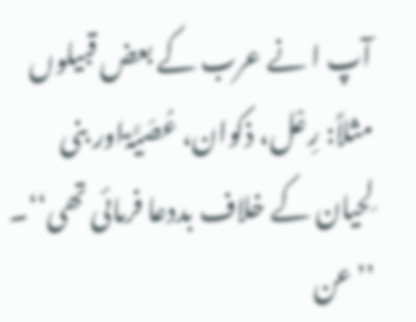آپ ا نے عرب کے بعض قبیلوں مثلاً: رِعْل، ذکوان، عُصَیَّۃاور بنی لِحیان کے خلاف بددعا فرمائی تھی‘‘۔ ’’عن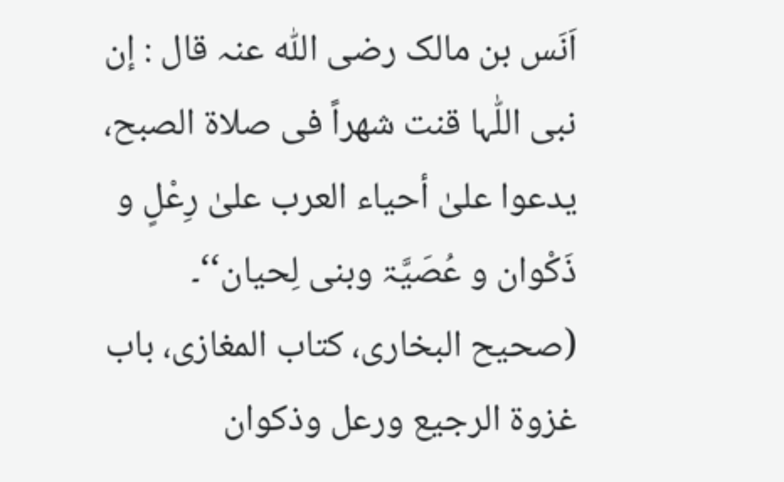اَنَس بن مالک رضی اللّٰہ عنہ قال : إن نبی اللّٰہا قنت شھراً فی صلاۃ الصبح، یدعوا علیٰ أحیاء العرب علیٰ رِعْلٍ و ذَکْوان و عُصَیَّۃ وبنی لِحیان‘‘۔       (صحیح البخاری، کتاب المغازی، باب غزوۃ الرجیع ورعل وذکوان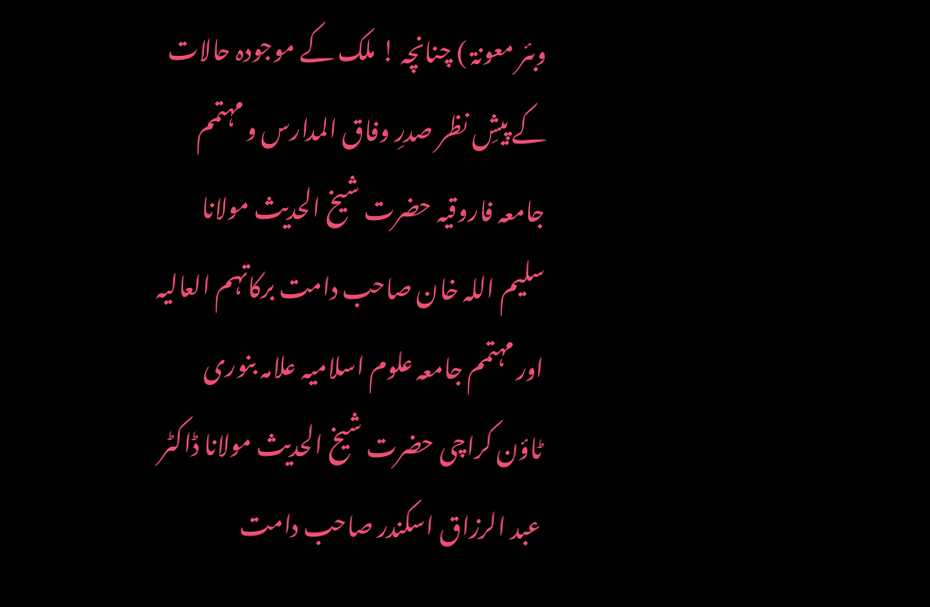وبئر معونۃ ) چنانچہ ! ملک کے موجودہ حالات کے پیشِ نظر صدرِ وفاق المدارس و مہتمم جامعہ فاروقیہ حضرت شیخ الحدیث مولانا سلیم اللہ خان صاحب دامت برکاتہم العالیہ اور مہتمم جامعہ علوم اسلامیہ علامہ بنوری ٹاؤن کراچی حضرت شیخ الحدیث مولانا ڈاکٹر عبد الرزاق اسکندر صاحب دامت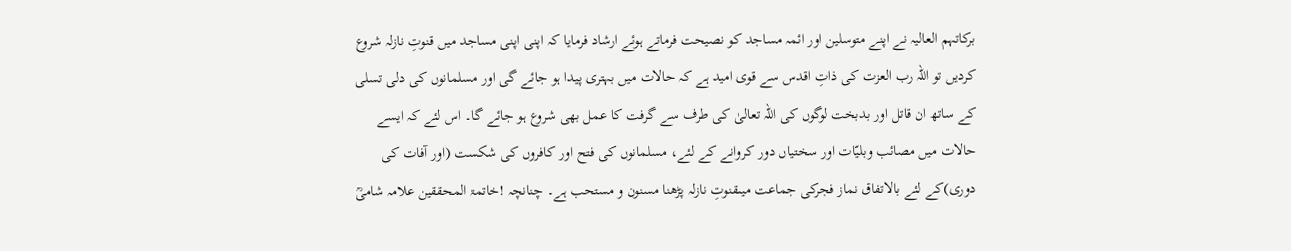برکاتہم العالیہ نے اپنے متوسلین اور ائمہ مساجد کو نصیحت فرماتے ہوئے ارشاد فرمایا کہ اپنی اپنی مساجد میں قنوتِ نازلہ شروع کردیں تو اللہ رب العزت کی ذاتِ اقدس سے قوی امید ہے کہ حالات میں بہتری پیدا ہو جائے گی اور مسلمانوں کی دلی تسلی کے ساتھ ان قاتل اور بدبخت لوگوں کی اللہ تعالیٰ کی طرف سے گرفت کا عمل بھی شروع ہو جائے گا۔ اس لئے کہ ایسے حالات میں مصائب وبلیّات اور سختیاں دور کروانے کے لئے، مسلمانوں کی فتح اور کافروں کی شکست (اور آفات کی دوری)کے لئے بالاتفاق نماز فجرکی جماعت میںقنوتِ نازلہ پڑھنا مسنون و مستحب ہے۔ چنانچہ !خاتمۃ المحققین علامہ شامیؒ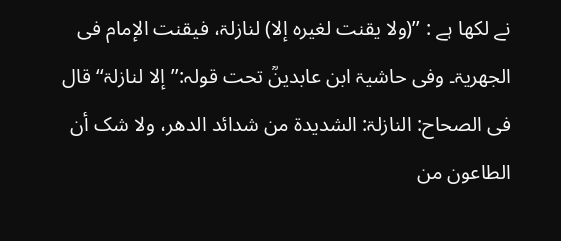نے لکھا ہے : ’’(ولا یقنت لغیرہ إلا) لنازلۃ، فیقنت الإمام فی الجھریۃ۔ وفی حاشیۃ ابن عابدینؒ تحت قولہ:’’إلا لنازلۃ‘‘ قال فی الصحاح: النازلۃ: الشدیدۃ من شدائد الدھر، ولا شک أن الطاعون من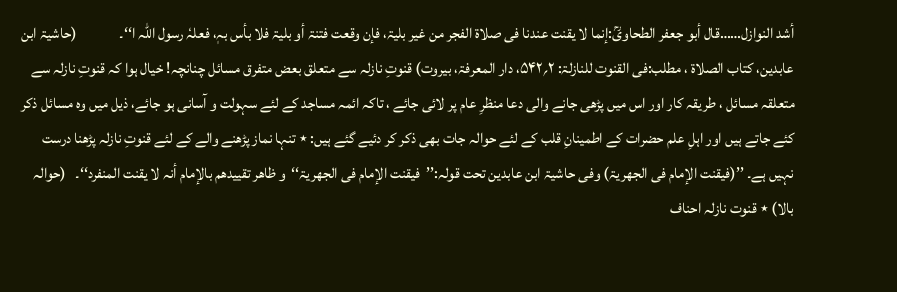أشد النوازل……قال أبو جعفر الطحاویؒ:إنما لا یقنت عندنا فی صلاۃ الفجر من غیر بلیۃ، فإن وقعت فتنۃ أو بلیۃ فلا بأس بہٖ، فعلہٗ رسول اللّٰہ ا‘‘۔              (حاشیۃ ابن عابدین، کتاب الصلاۃ ، مطلب:فی القنوت للنازلۃ: ۲؍۵۴۲، دار المعرفۃ، بیروت) قنوتِ نازلہ سے متعلق بعض متفرق مسائل چنانچہ! خیال ہوا کہ قنوتِ نازلہ سے متعلقہ مسائل ، طریقہ کار اور اس میں پڑھی جانے والی دعا منظرِ عام پر لائی جائے ، تاکہ ائمہ مساجد کے لئے سہولت و آسانی ہو جائے، ذیل میں وہ مسائل ذکر کئے جاتے ہیں اور اہلِ علم حضرات کے اطمینانِ قلب کے لئے حوالہ جات بھی ذکر کر دئیے گئے ہیں: ٭ تنہا نماز پڑھنے والے کے لئے قنوتِ نازلہ پڑھنا درست نہیں ہے۔ ’’(فیقنت الإمام فی الجھریۃ) وفی حاشیۃ ابن عابدین تحت قولہ:’’فیقنت الإمام فی الجھریۃ‘‘و ظاھر تقییدھم بالإمام أنہ لا یقنت المنفرد‘‘۔   (حوالہ بالا) ٭ قنوت نازلہ احناف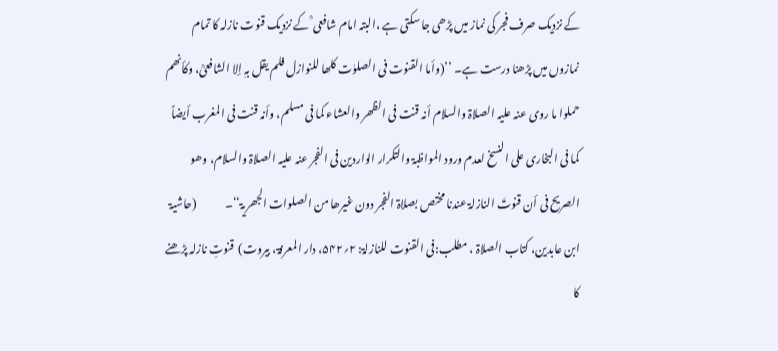کے نزدیک صرف فجر کی نماز میں پڑھی جا سکتی ہے ،البتہ امام شافعی ؒ کے نزدیک قنوت نازلہ کا تمام نمازوں میں پڑھنا درست ہے۔ ’’(وأما القنوت فی الصلوٰت کلھا للنوازل فلم یقل بہٖ إلا الشافعیؒ، وکأنھم حملوا ما روی عنہ علیہ الصلاۃ والسلام أنہ قنت فی الظھر والعشاء کما فی مسلم، وأنہ قنت فی المغرب أیضاً کما فی البخاری علی النسخ لعدم ورود المواظبۃ والتکرار الواردین فی الفجر عنہ علیہ الصلاۃ والسلام، وھو الصریح فی أن قنوتَ النازلۃ عندنا مختص بصلاۃ الفجر دون غیرھا من الصلوات الجھریۃ‘‘۔             (حاشیۃ ابن عابدین، کتاب الصلاۃ ، مطلب:فی القنوت للنازلۃ: ۲؍۵۴۲، دار المعرفۃ، بیروت)  قنوتِ نازلہ پڑھنے کا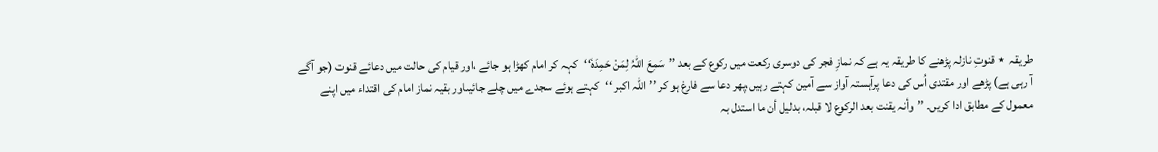طریقہ  ٭ قنوتِ نازلہ پڑھنے کا طریقہ یہ ہے کہ نمازِ فجر کی دوسری رکعت میں رکوع کے بعد ’’سَمِعَ اللّٰہُ لِمَنْ حَمِدَہٗ‘‘کہہ کر امام کھڑا ہو جائے ،اور قیام کی حالت میں دعائے قنوت (جو آگے آ رہی ہے) پڑھے اور مقتدی اُس کی دعا پرآہستہ آواز سے آمین کہتے رہیں،پھر دعا سے فارغ ہو کر ’’اللہ اکبر ‘‘کہتے ہوئے سجدے میں چلے جائیںاور بقیہ نماز امام کی اقتداء میں اپنے معمول کے مطابق ادا کریں۔ ’’وأنہ یقنت بعد الرکوع لا قبلہ، بدلیل أن ما استدل بہ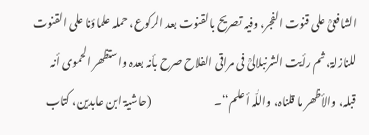الشافعیؒ علی قنوت الفجر، وفیہ تصریح بالقنوت بعد الرکوع، حملہ علماؤنا علی القنوت للنازلۃ، ثم رأیت الشرنبلالیؒ فی مراقی الفلاح صرح بأنہ بعدہ واستظھر الحموی أنہ قبلہ، والأظھر ما قلناہ، واللّٰہ أعلم‘‘۔                             (حاشیۃ ابن عابدین، کتاب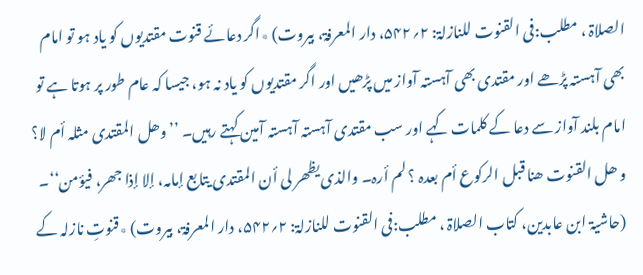الصلاۃ ، مطلب:فی القنوت للنازلۃ: ۲؍۵۴۲، دار المعرفۃ، بیروت) ٭اگر دعائے قنوت مقتدیوں کو یاد ہو تو امام بھی آہستہ پڑھے اور مقتدی بھی آہستہ آواز میں پڑھیں اور اگر مقتدیوں کو یاد نہ ہو، جیسا کہ عام طور پر ہوتا ہے تو امام بلند آواز سے دعا کے کلمات کہے اور سب مقتدی آہستہ آہستہ آمین کہتے رہیں۔ ’’وھل المقتدی مثلہ أم لا؟ و ھل القنوت ھنا قبل الرکوع أم بعدہ ؟ لم أرہ۔ والذی یظھر لی أن المقتدی یتابع إمامہ، إلا إذا جھر، فیؤمن‘‘۔                             (حاشیۃ ابن عابدین، کتاب الصلاۃ ، مطلب:فی القنوت للنازلۃ: ۲؍۵۴۲، دار المعرفۃ، بیروت) ٭قنوتِ نازلہ کے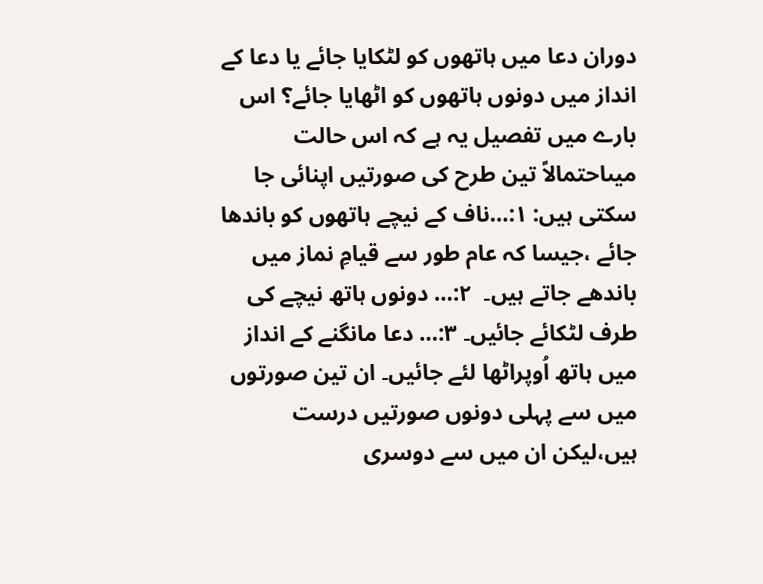دوران دعا میں ہاتھوں کو لٹکایا جائے یا دعا کے انداز میں دونوں ہاتھوں کو اٹھایا جائے؟ اس بارے میں تفصیل یہ ہے کہ اس حالت میںاحتمالاً تین طرح کی صورتیں اپنائی جا سکتی ہیں: ۱:…ناف کے نیچے ہاتھوں کو باندھا جائے ،جیسا کہ عام طور سے قیامِ نماز میں باندھے جاتے ہیں۔  ۲:… دونوں ہاتھ نیچے کی طرف لٹکائے جائیں۔ ۳:… دعا مانگنے کے انداز میں ہاتھ اُوپراٹھا لئے جائیں۔ ان تین صورتوں میں سے پہلی دونوں صورتیں درست ہیں،لیکن ان میں سے دوسری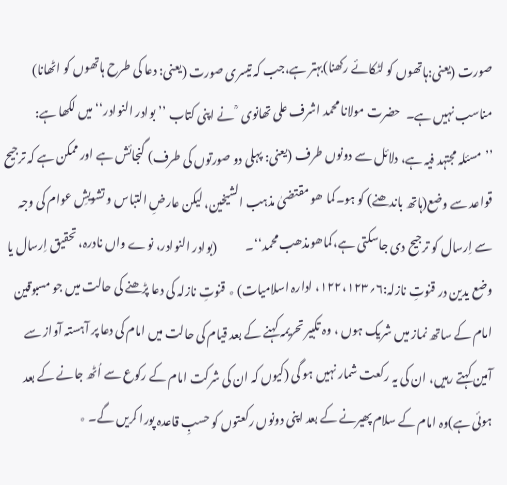صورت (یعنی:ہاتھوں کو لٹکائے رکھنا)بہتر ہے،جب کہ تیسری صورت (یعنی: دعا کی طرح ہاتھوں کو اٹھانا) مناسب نہیں ہے۔  حضرت مولانا محمد اشرف علی تھانوی  ؒ نے اپنی کتاب ’’بوادر النوادر‘‘ میں لکھا ہے: ’’مسئلہ مجتہد فیہ ہے، دلائل سے دونوں طرف (یعنی: پہلی دو صورتوں کی طرف) گنجائش ہے اور ممکن ہے کہ ترجیح قواعد سے وضع(ہاتھ باندھنے) کو ہو۔کما ھو مقتضیٰ مذہب الشیخین، لیکن عارضِ التباس و تشویشِ عوام کی وجہ سے اِرسال کو ترجیح دی جاسکتی ہے،کماھومذھب محمد‘‘۔            (بوادر النوادر، نوے واں نادرہ، تحقیق اِرسال یا وضع یدین در قنوتِ نازلہ:۶؍۱۲۲،۱۲۳، ادارہ اسلامیات) ٭ قنوتِ نازلہ کی دعا پڑھنے کی حالت میں جو مسبوقین امام کے ساتھ نماز میں شریک ہوں ، وہ تکبیر تحریمہ کہنے کے بعد قیام کی حالت میں امام کی دعا پر آہستہ آواز سے آمین کہتے رہیں، ان کی یہ رکعت شمار نہیں ہو گی (کیوں کہ ان کی شرکت امام کے رکوع سے اُٹھ جانے کے بعد ہوئی ہے)وہ امام کے سلام پھیرنے کے بعد اپنی دونوں رکعتوں کو حسبِ قاعدہ پورا کریں گے۔ ٭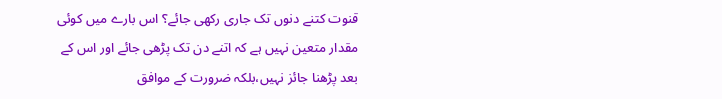قنوت کتنے دنوں تک جاری رکھی جائے؟ اس بارے میں کوئی مقدار متعین نہیں ہے کہ اتنے دن تک پڑھی جائے اور اس کے بعد پڑھنا جائز نہیں،بلکہ ضرورت کے موافق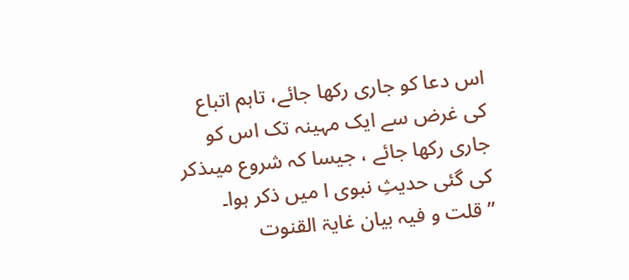اس دعا کو جاری رکھا جائے، تاہم اتباع کی غرض سے ایک مہینہ تک اس کو جاری رکھا جائے ، جیسا کہ شروع میںذکر کی گئی حدیثِ نبوی ا میں ذکر ہوا۔ ’’قلت و فیہ بیان غایۃ القنوت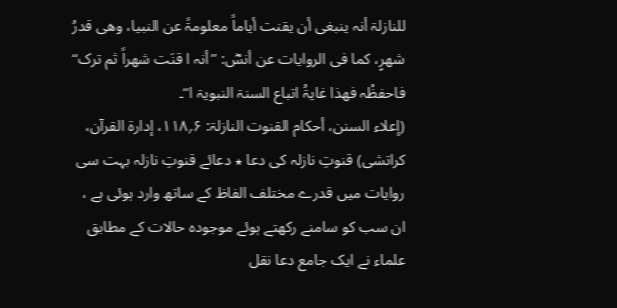للنازلۃ أنہ ینبغی أن یقنت أیاماً معلومۃً عن النبیا، وھی قدرُ شھرٍ، کما فی الروایات عن أنسؓ: ’’أنہ ا قنَت شھراً ثم ترک‘‘ فاحفظْہ فھذا غایۃُ اتباع السنۃ النبویۃ ا‘‘۔                                                  (إعلاء السنن، أحکام القنوت النازلۃ: ۶؍۱۱۸، إدارۃ القرآن، کراتشی) قنوتِ نازلہ کی دعا ٭ دعائے قنوتِ نازلہ بہت سی روایات میں قدرے مختلف الفاظ کے ساتھ وارد ہوئی ہے ، ان سب کو سامنے رکھتے ہوئے موجودہ حالات کے مطابق علماء نے ایک جامع دعا نقل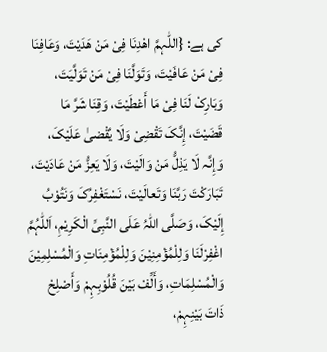کی ہے: {اللّٰہمَّ اھْدِنَا فِیْ مَنْ ھَدَیْتَ، وَعَافِنَا فِیْ مَنْ عَافَیْتَ، وَتَوَلَّنَا فِیْ مَنْ تَوَلَّیَتَ، وَبَارِکْ لَنَا فِیْ مَا أَعْطَیْتَ، وَقِنَا شَرَّ مَا قَضَیْتَ، إِنَّکَ تَقْضِیْ وَلَا یُقْضیٰ عَلَیْکَ، وَإِنَّہ لَا یَذِلُّ مَنْ وَالَیْتَ، وَلَا یَعِزُّ مَنْ عَادَیْتَ، تَبَارَکْتَ رَبَّنَا وَتَعالَیْتَ، نَسْتَغْفِرُکَ وَنَتُوْبُ إِلَیْکَ، وَصَلَّی اللّٰہُ عَلَی النَّبِیِّ الْکَرِیْمِ، اَللّٰہُمَّ اغْفِرْلَنَا وَلِلْمُؤْمِنِیْنَ وَلِلْمُؤْمِنَاتِ وَالْمُسْلِمِیْنَ وَالْمُسْلِمَاتِ، وَأَلِّفْ بَیْنَ قُلُوْبِہِمْ وَأَصْلِحْ ذَاتَ بَیْنِہِمْ،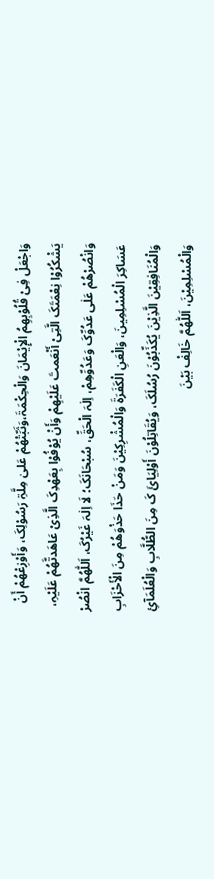وَاجْعَلْ فِیْ قُلُوْبِھِمُ الْإِیْمَانَ وَالْحِکْمَۃَ،وَثَبِّتْھُمْ عَلیٰ مِلَّۃِ رَسُوْلِکَ، وَأَوْزِعْھُمْ أَنْ یَشْکُرُوْا نِعْمَتَکَ الَّتِیْ أَنْعَمتَ عَلَیْھِمْ وَأَنْ یُوْفُوْا بِعَھْدِکَ الَّذِیْ عَاھَدتَّھُمْ عَلَیْہِ، وَانْصُرْھُمْ عَلٰی عَدُوِّکَ وَعَدُوِّھِمْ، اِلٰہَ الْحَقِّ، سُبْحَانَکَ؛ لَا اِلٰہَ غَیْرُکَ، اَللّٰھُمَّ انْصُرْ عَسَاکِرَ الْمُسْلِمِینَ، وَالْعَنِ الْکَفَرَۃَ وَالْمُشْرِکِیْنَ وَمَنْ حَذَا حَذْوَھُمْ مِنَ الْأَحْزَابِ وَالْمُنَافِقِیْنَ الَّذِیْنَ یُکَذِّبُوْنَ رُسُلَکَ، وَیُقَاتِلُوْنَ أَوْلِیَائَ کَ مِنَ الطُّلَّابِ وَالْعُلَمَآئِ وَالْمُسْلِمِیْنَ، اَللّٰھُمَّ خَالِفْ بَیْنَ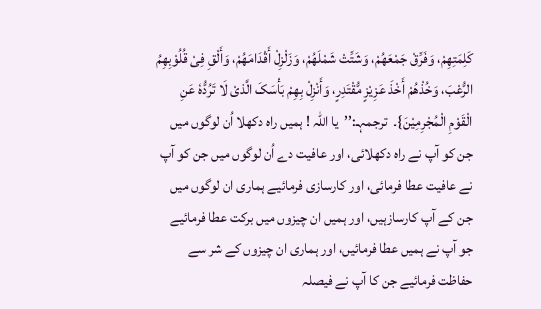کَلِمَتِھِمْ، وَفَرِّقْ جَمْعَھُمْ، وَشَتِّتْ شَمْلَھُمْ، وَزَلْزِلْ أَقْدَامَھُمْ، وَأَلْقِ فِیْ قُلُوْبِھِمُ الرُّعْبَ، وَخُذْھُمْ أَخْذَ عَزِیْزٍ مُّقْتَدِرٍ، وَأَنْزِلْ بِھِمْ بَأْسَکَ الَّذیْ لَا تَرُدُّہٗ عَنِ الْقَوْمِ الْمُجْرِمِیْنَ}۔  ترجمہـ:’’یا اللہ ! ہمیں راہ دکھلا اُن لوگوں میں جن کو آپ نے راہ دکھلائی، اور عافیت دے اُن لوگوں میں جن کو آپ نے عافیت عطا فرمائی، اور کارسازی فرمائیے ہماری ان لوگوں میں جن کے آپ کارسازہیں، اور ہمیں ان چیزوں میں برکت عطا فرمائیے جو آپ نے ہمیں عطا فرمائیں، اور ہماری ان چیزوں کے شر سے حفاظت فرمائیے جن کا آپ نے فیصلہ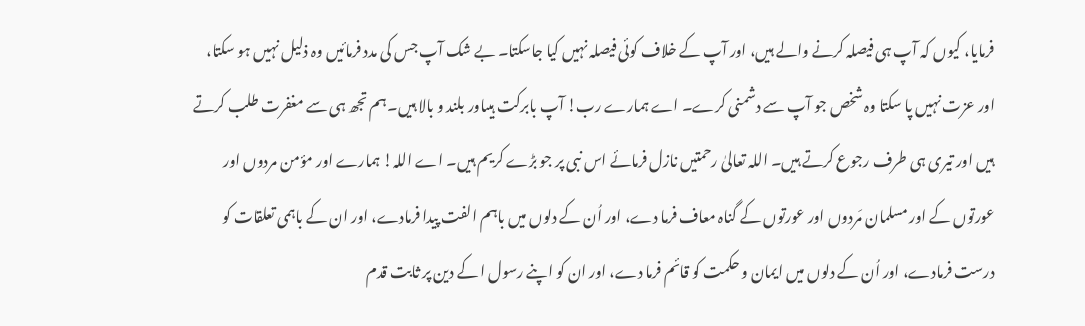فرمایا، کیوں کہ آپ ہی فیصلہ کرنے والے ہیں، اور آپ کے خلاف کوئی فیصلہ نہیں کیا جاسکتا۔ بے شک آپ جس کی مدد فرمائیں وہ ذلیل نہیں ہو سکتا، اور عزت نہیں پا سکتا وہ شخص جو آپ سے دشمنی کرے۔ اے ہمارے رب! آپ بابرکت ہیںاور بلند و بالا ہیں۔ہم تجھ ہی سے مغفرت طلب کرتے ہیں اور تیری ہی طرف رجوع کرتے ہیں۔ اللہ تعالیٰ رحمتیں نازل فرمائے اس نبی پر جو بڑے کریم ہیں۔ اے اللہ! ہمارے اور مؤمن مردوں اور عورتوں کے اور مسلمان مَردوں اور عورتوں کے گناہ معاف فرما دے، اور اُن کے دلوں میں باہم الفت پیدا فرمادے، اور ان کے باہمی تعلقات کو درست فرمادے، اور اُن کے دلوں میں ایمان و حکمت کو قائم فرما دے، اور ان کو اپنے رسول ا کے دین پر ثابت قدم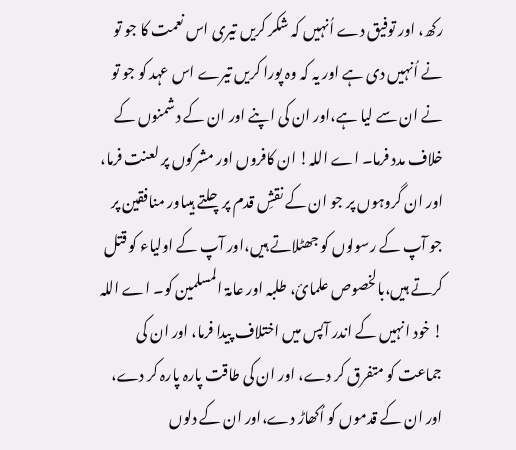رکھ، اور توفیق دے اُنہیں کہ شکر کریں تیری اس نعمت کا جو تو نے اُنہیں دی ہے اور یہ کہ وہ پورا کریں تیرے اس عہد کو جو تو نے ان سے لیا ہے،اور ان کی اپنے اور ان کے دشمنوں کے خلاف مدد فرما۔ اے اللہ! ان کافروں اور مشرکوں پر لعنت فرما، اور ان گروہوں پر جو ان کے نقشِ قدم پرچلتے ہیںاور منافقین پر جو آپ کے رسولوں کو جھٹلاتے ہیں،اور آپ کے اولیاء کو قتل کرتے ہیں،بالخصوص علمائ، طلبہ اور عامۃ المسلمین کو۔ اے اللہ ! خود انہیں کے اندر آپس میں اختلاف پیدا فرما، اور ان کی جماعت کو متفرق کر دے، اور ان کی طاقت پارہ پارہ کر دے، اور ان کے قدموں کو اُکھاڑ دے،اور ان کے دلوں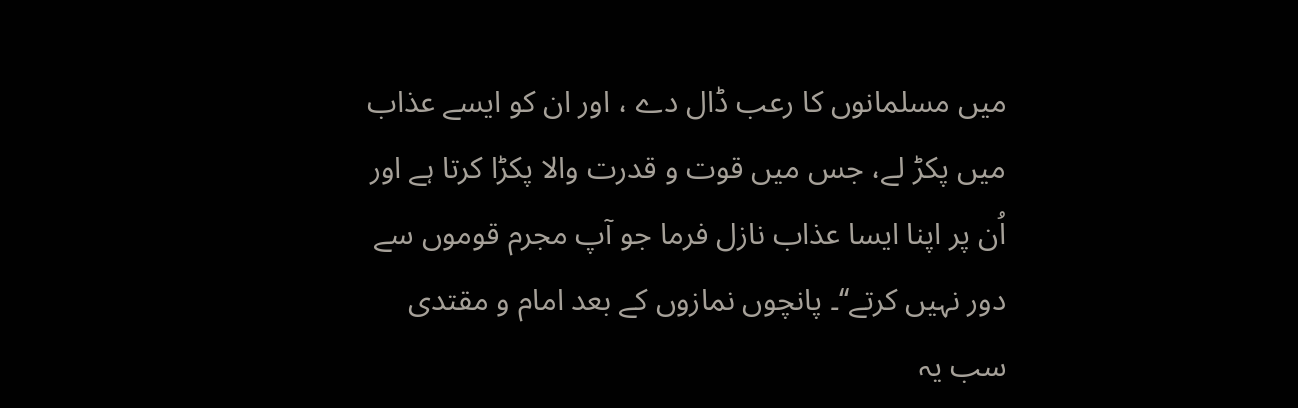میں مسلمانوں کا رعب ڈال دے ، اور ان کو ایسے عذاب میں پکڑ لے، جس میں قوت و قدرت والا پکڑا کرتا ہے اور اُن پر اپنا ایسا عذاب نازل فرما جو آپ مجرم قوموں سے دور نہیں کرتے‘‘۔ پانچوں نمازوں کے بعد امام و مقتدی سب یہ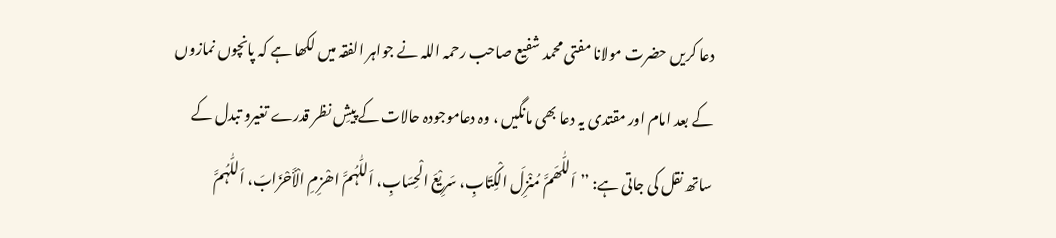دعا کریں حضرت مولانا مفتی محمد شفیع صاحب رحمہ اللہ نے جواہر الفقہ میں لکھا ہے کہ پانچوں نمازوں کے بعد امام اور مقتدی یہ دعا بھی مانگیں ، وہ دعاموجودہ حالات کے پیشِ نظر قدرے تغیرو تبدل کے ساتھ نقل کی جاتی ہے: ’’اَللّٰھَمَّ مُنْزِلَ الْکِتَابِ، سَرِیْعَ الْحِسَابِ، اَللّٰہُمَّ اھْزِمِ الْأَحْزَابَ، اَللّٰہُمَّ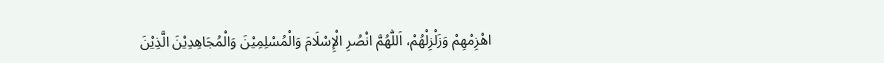اھْزِمْھِمْ وَزَلْزِلْھُمْ، اَللّٰھُمَّ انْصُرِ الْإِسْلَامَ وَالْمُسْلِمِیْنَ وَالْمُجَاھِدِیْنَ الَّذِیْنَ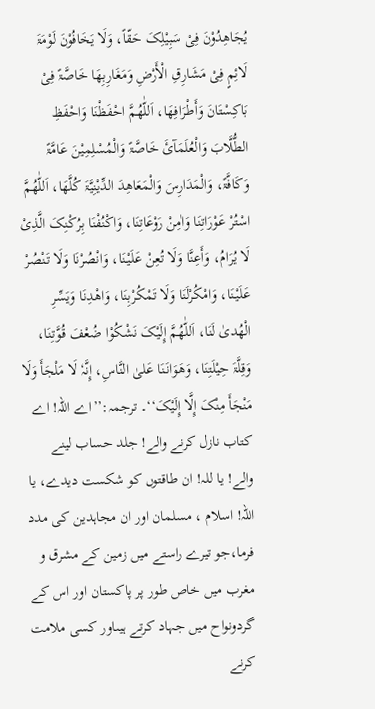یُجَاھِدُوْنَ فِیْ سَبِیْلِکَ حَقّاً، وَلَا یَخَافُوْنَ لَوْمَۃَ لَائِمٍ فِیْ مَشَارِقِ الْأَرْضِ وَمَغَارِبِھَا خَاصَّۃً فِیْ بَاکِسْتَانَ وَأَطْرَافِھَا، اَللّٰھُمَّ احْفَظْنَا وَاحْفَظِ الطُّلَّابَ وَالْعُلَمَآئَ خَاصَّۃً وَالْمُسْلِمِیْنَ عَامَّۃً وَکَافَّۃً، وَالْمَدَارِسَ وَالْمَعَاھِدَ الدِّیْنِیَّۃَ کُلَّھَا، اَللّٰھُمَّ اسْتُرْ عَوْرَاتِنَا وَاٰمِنْ رَوْعَاتِنَا، وَاکْنُفْنَا بِرُکْنِکَ الَّذِیْ لَا یُرَامُ، وَأَعِنَّا وَلَا تُعِنْ عَلَیْنَا، وَانْصُرْنَا وَلَا تَنْصُرْ عَلَیْنَا، وَامْکُرْلَنَا وَلَا تَمْکُرْبِنَا، وَاھْدِنَا وَیَسِّرِ الْھُدیٰ لَنَا، اَللّٰھُمَّ إِلَیْکَ نَشْکُوْا ضُعْفَ قُوَّتِنَا، وَقِلَّۃَ حِیْلَتِنَا، وَھَوَانَنَا عَلیٰ النَّاسِ، إِنَّہٗ لَا مَلْجَأَ وَلَا مَنْجَأَ مِنْکَ إِلَّا إِلَیْکَ‘‘۔ ترجمہ:’’اے اللہ! اے کتاب نازل کرنے والے! جلد حساب لینے والے! یا للہ! ان طاقتوں کو شکست دیدے، یا اللہ! اسلام ، مسلمان اور ان مجاہدین کی مدد فرما،جو تیرے راستے میں زمین کے مشرق و مغرب میں خاص طور پر پاکستان اور اس کے گردونواح میں جہاد کرتے ہیںاور کسی ملامت کرنے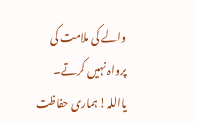والے کی ملامت کی پرواہ نہیں کرتے۔ یااللہ! ہماری حفاظت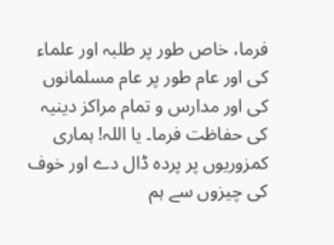فرما، خاص طور پر طلبہ اور علماء کی اور عام طور پر عام مسلمانوں کی اور مدارس و تمام مراکز دینیہ کی حفاظت فرما۔ یا اللہ! ہماری کمزوریوں پر پردہ ڈال دے اور خوف کی چیزوں سے ہم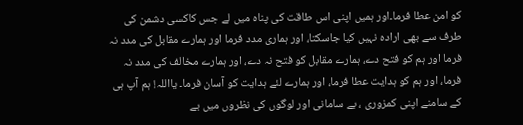کو امن عطا فرما۔اور ہمیں اپنی اس طاقت کی پناہ میں لے جس کاکسی دشمن کی طرف سے بھی ارادہ نہیں کیا جاسکتا، اور ہماری مدد فرما اور ہمارے مقابل کی مدد نہ فرما اور ہم کو فتح دے، ہمارے مقابل کو فتح نہ دے، اور ہمارے مخالف کی مدد نہ فرما، اور ہم کو ہدایت عطا فرما، اور ہمارے لئے ہدایت کو آسان فرما۔ یااللہ! ہم آپ ہی کے سامنے اپنی کمزوری ، بے سامانی اور لوگوں کی نظروں میں بے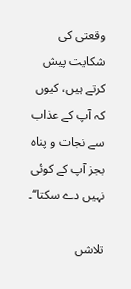وقعتی کی شکایت پیش کرتے ہیں، کیوں کہ آپ کے عذاب سے نجات و پناہ بجز آپ کے کوئی نہیں دے سکتا‘‘۔

تلاشں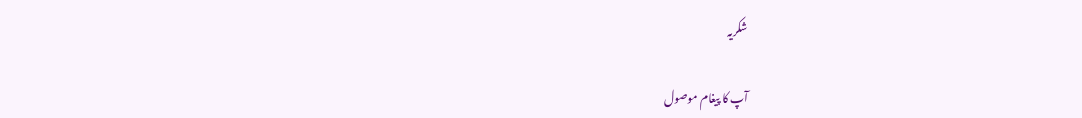شکریہ

آپ کا پیغام موصول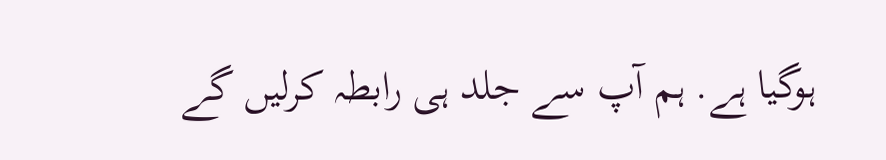ہوگیا ہے. ہم آپ سے جلد ہی رابطہ کرلیں گے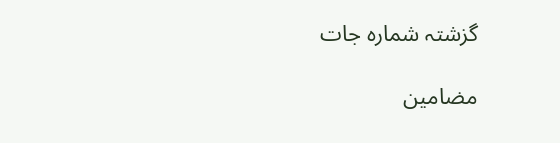گزشتہ شمارہ جات

مضامین